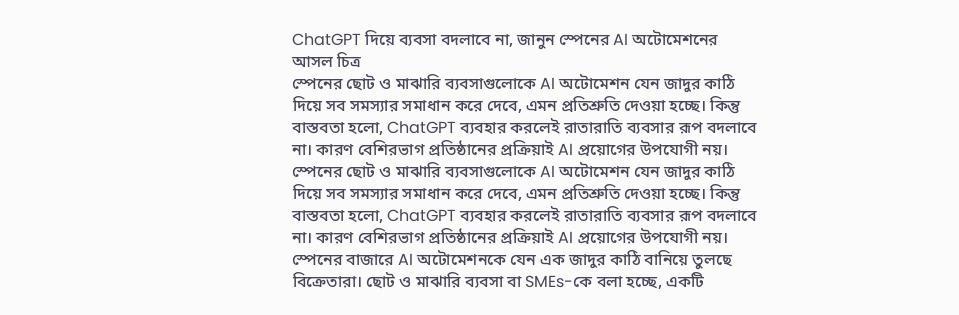ChatGPT দিয়ে ব্যবসা বদলাবে না, জানুন স্পেনের AI অটোমেশনের আসল চিত্র
স্পেনের ছোট ও মাঝারি ব্যবসাগুলোকে AI অটোমেশন যেন জাদুর কাঠি দিয়ে সব সমস্যার সমাধান করে দেবে, এমন প্রতিশ্রুতি দেওয়া হচ্ছে। কিন্তু বাস্তবতা হলো, ChatGPT ব্যবহার করলেই রাতারাতি ব্যবসার রূপ বদলাবে না। কারণ বেশিরভাগ প্রতিষ্ঠানের প্রক্রিয়াই AI প্রয়োগের উপযোগী নয়।
স্পেনের ছোট ও মাঝারি ব্যবসাগুলোকে AI অটোমেশন যেন জাদুর কাঠি দিয়ে সব সমস্যার সমাধান করে দেবে, এমন প্রতিশ্রুতি দেওয়া হচ্ছে। কিন্তু বাস্তবতা হলো, ChatGPT ব্যবহার করলেই রাতারাতি ব্যবসার রূপ বদলাবে না। কারণ বেশিরভাগ প্রতিষ্ঠানের প্রক্রিয়াই AI প্রয়োগের উপযোগী নয়।
স্পেনের বাজারে AI অটোমেশনকে যেন এক জাদুর কাঠি বানিয়ে তুলছে বিক্রেতারা। ছোট ও মাঝারি ব্যবসা বা SMEs-কে বলা হচ্ছে, একটি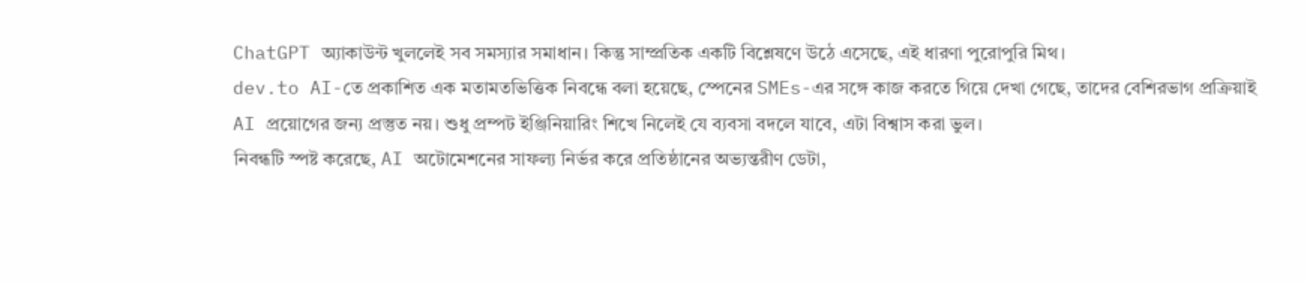ChatGPT অ্যাকাউন্ট খুললেই সব সমস্যার সমাধান। কিন্তু সাম্প্রতিক একটি বিশ্লেষণে উঠে এসেছে, এই ধারণা পুরোপুরি মিথ।
dev.to AI-তে প্রকাশিত এক মতামতভিত্তিক নিবন্ধে বলা হয়েছে, স্পেনের SMEs-এর সঙ্গে কাজ করতে গিয়ে দেখা গেছে, তাদের বেশিরভাগ প্রক্রিয়াই AI প্রয়োগের জন্য প্রস্তুত নয়। শুধু প্রম্পট ইঞ্জিনিয়ারিং শিখে নিলেই যে ব্যবসা বদলে যাবে, এটা বিশ্বাস করা ভুল।
নিবন্ধটি স্পষ্ট করেছে, AI অটোমেশনের সাফল্য নির্ভর করে প্রতিষ্ঠানের অভ্যন্তরীণ ডেটা,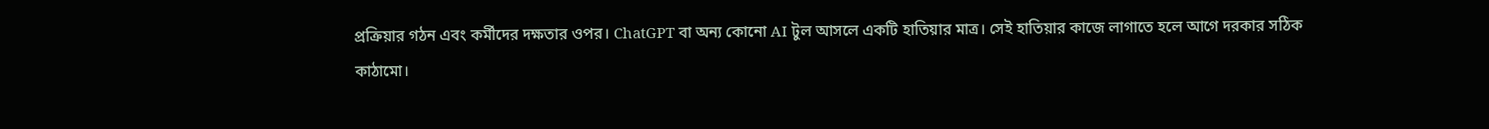প্রক্রিয়ার গঠন এবং কর্মীদের দক্ষতার ওপর। ChatGPT বা অন্য কোনো AI টুল আসলে একটি হাতিয়ার মাত্র। সেই হাতিয়ার কাজে লাগাতে হলে আগে দরকার সঠিক কাঠামো।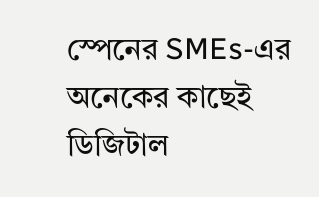স্পেনের SMEs-এর অনেকের কাছেই ডিজিটাল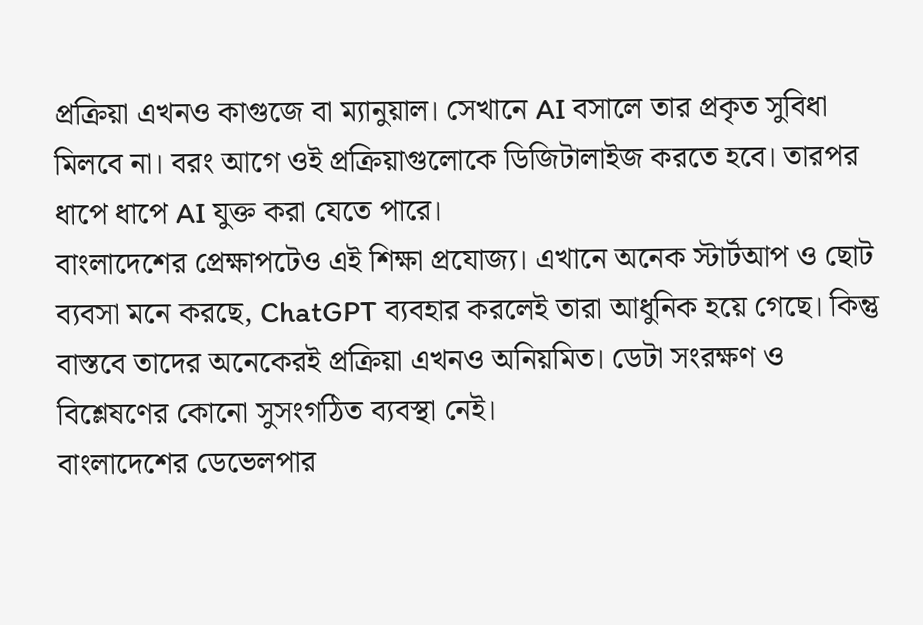প্রক্রিয়া এখনও কাগুজে বা ম্যানুয়াল। সেখানে AI বসালে তার প্রকৃত সুবিধা মিলবে না। বরং আগে ওই প্রক্রিয়াগুলোকে ডিজিটালাইজ করতে হবে। তারপর ধাপে ধাপে AI যুক্ত করা যেতে পারে।
বাংলাদেশের প্রেক্ষাপটেও এই শিক্ষা প্রযোজ্য। এখানে অনেক স্টার্টআপ ও ছোট ব্যবসা মনে করছে, ChatGPT ব্যবহার করলেই তারা আধুনিক হয়ে গেছে। কিন্তু বাস্তবে তাদের অনেকেরই প্রক্রিয়া এখনও অনিয়মিত। ডেটা সংরক্ষণ ও বিশ্লেষণের কোনো সুসংগঠিত ব্যবস্থা নেই।
বাংলাদেশের ডেভেলপার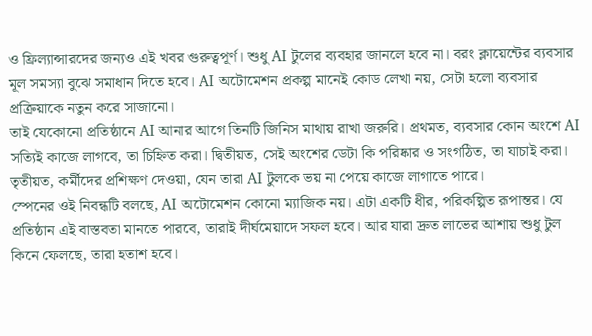ও ফ্রিল্যান্সারদের জন্যও এই খবর গুরুত্বপূর্ণ। শুধু AI টুলের ব্যবহার জানলে হবে না। বরং ক্লায়েন্টের ব্যবসার মূল সমস্যা বুঝে সমাধান দিতে হবে। AI অটোমেশন প্রকল্প মানেই কোড লেখা নয়, সেটা হলো ব্যবসার প্রক্রিয়াকে নতুন করে সাজানো।
তাই যেকোনো প্রতিষ্ঠানে AI আনার আগে তিনটি জিনিস মাথায় রাখা জরুরি। প্রথমত, ব্যবসার কোন অংশে AI সত্যিই কাজে লাগবে, তা চিহ্নিত করা। দ্বিতীয়ত, সেই অংশের ডেটা কি পরিষ্কার ও সংগঠিত, তা যাচাই করা। তৃতীয়ত, কর্মীদের প্রশিক্ষণ দেওয়া, যেন তারা AI টুলকে ভয় না পেয়ে কাজে লাগাতে পারে।
স্পেনের ওই নিবন্ধটি বলছে, AI অটোমেশন কোনো ম্যাজিক নয়। এটা একটি ধীর, পরিকল্পিত রূপান্তর। যে প্রতিষ্ঠান এই বাস্তবতা মানতে পারবে, তারাই দীর্ঘমেয়াদে সফল হবে। আর যারা দ্রুত লাভের আশায় শুধু টুল কিনে ফেলছে, তারা হতাশ হবে।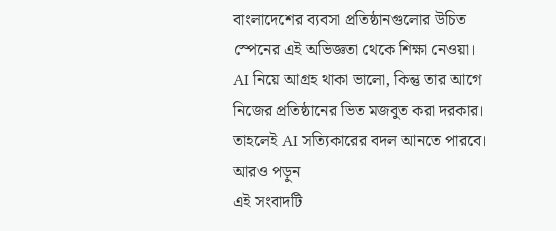বাংলাদেশের ব্যবসা প্রতিষ্ঠানগুলোর উচিত স্পেনের এই অভিজ্ঞতা থেকে শিক্ষা নেওয়া। AI নিয়ে আগ্রহ থাকা ভালো, কিন্তু তার আগে নিজের প্রতিষ্ঠানের ভিত মজবুত করা দরকার। তাহলেই AI সত্যিকারের বদল আনতে পারবে।
আরও পড়ুন
এই সংবাদটি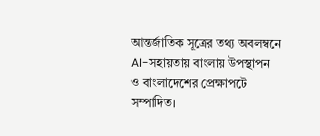আন্তর্জাতিক সূত্রের তথ্য অবলম্বনে AI-সহায়তায় বাংলায় উপস্থাপন ও বাংলাদেশের প্রেক্ষাপটে সম্পাদিত।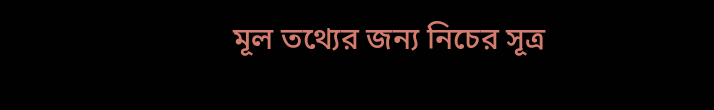মূল তথ্যের জন্য নিচের সূত্র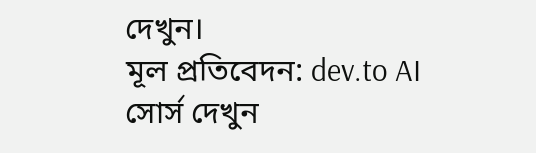দেখুন।
মূল প্রতিবেদন: dev.to AI
সোর্স দেখুন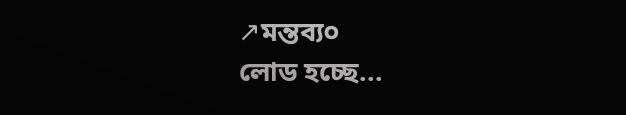↗মন্তব্য০
লোড হচ্ছে...